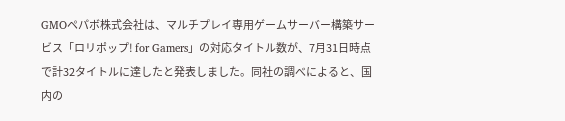GMOペパボ株式会社は、マルチプレイ専用ゲームサーバー構築サービス「ロリポップ! for Gamers」の対応タイトル数が、7月31日時点で計32タイトルに達したと発表しました。同社の調べによると、国内の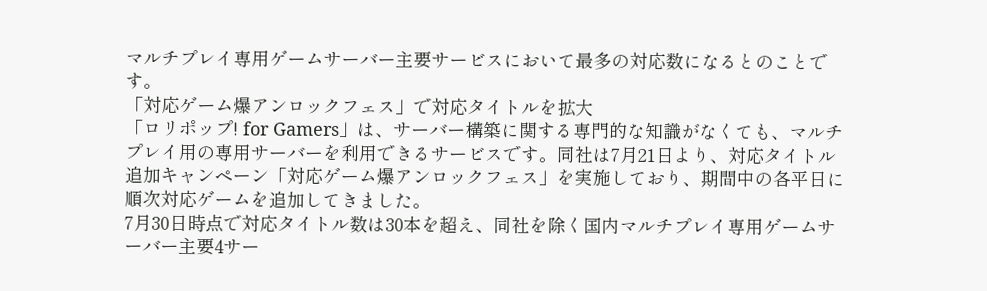マルチプレイ専用ゲームサーバー主要サービスにおいて最多の対応数になるとのことです。
「対応ゲーム爆アンロックフェス」で対応タイトルを拡大
「ロリポップ! for Gamers」は、サーバー構築に関する専門的な知識がなくても、マルチプレイ用の専用サーバーを利用できるサービスです。同社は7月21日より、対応タイトル追加キャンペーン「対応ゲーム爆アンロックフェス」を実施しており、期間中の各平日に順次対応ゲームを追加してきました。
7月30日時点で対応タイトル数は30本を超え、同社を除く国内マルチプレイ専用ゲームサーバー主要4サー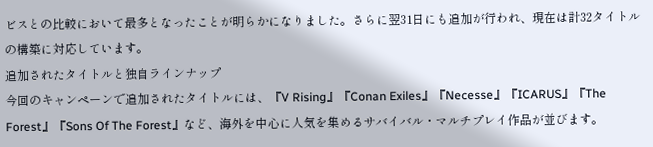ビスとの比較において最多となったことが明らかになりました。さらに翌31日にも追加が行われ、現在は計32タイトルの構築に対応しています。
追加されたタイトルと独自ラインナップ
今回のキャンペーンで追加されたタイトルには、『V Rising』『Conan Exiles』『Necesse』『ICARUS』『The Forest』『Sons Of The Forest』など、海外を中心に人気を集めるサバイバル・マルチプレイ作品が並びます。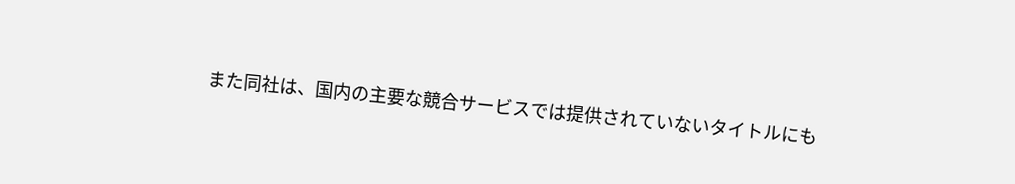また同社は、国内の主要な競合サービスでは提供されていないタイトルにも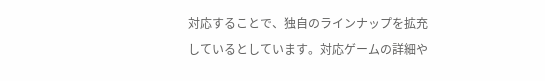対応することで、独自のラインナップを拡充しているとしています。対応ゲームの詳細や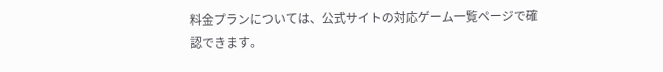料金プランについては、公式サイトの対応ゲーム一覧ページで確認できます。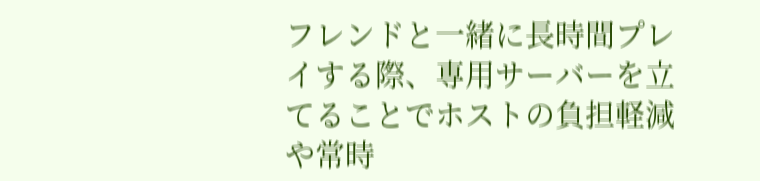フレンドと一緒に長時間プレイする際、専用サーバーを立てることでホストの負担軽減や常時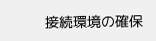接続環境の確保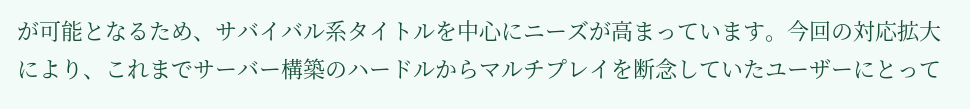が可能となるため、サバイバル系タイトルを中心にニーズが高まっています。今回の対応拡大により、これまでサーバー構築のハードルからマルチプレイを断念していたユーザーにとって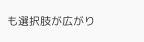も選択肢が広がり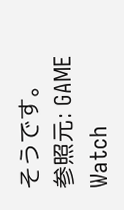そうです。
参照元: GAME Watch